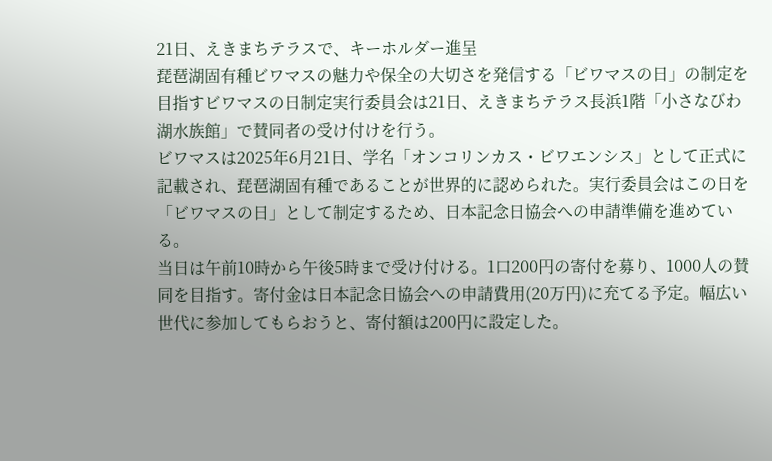21日、えきまちテラスで、キーホルダー進呈
琵琶湖固有種ビワマスの魅力や保全の大切さを発信する「ビワマスの日」の制定を目指すビワマスの日制定実行委員会は21日、えきまちテラス長浜1階「小さなびわ湖水族館」で賛同者の受け付けを行う。
ビワマスは2025年6月21日、学名「オンコリンカス・ビワエンシス」として正式に記載され、琵琶湖固有種であることが世界的に認められた。実行委員会はこの日を「ビワマスの日」として制定するため、日本記念日協会への申請準備を進めている。
当日は午前10時から午後5時まで受け付ける。1口200円の寄付を募り、1000人の賛同を目指す。寄付金は日本記念日協会への申請費用(20万円)に充てる予定。幅広い世代に参加してもらおうと、寄付額は200円に設定した。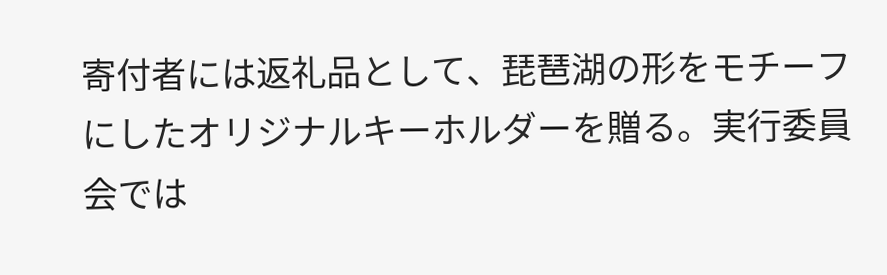寄付者には返礼品として、琵琶湖の形をモチーフにしたオリジナルキーホルダーを贈る。実行委員会では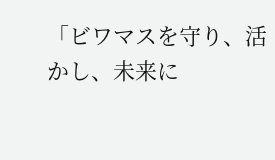「ビワマスを守り、活かし、未来に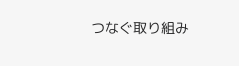つなぐ取り組み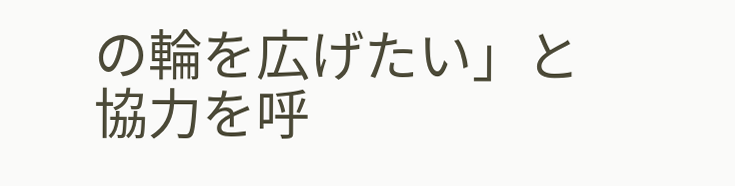の輪を広げたい」と協力を呼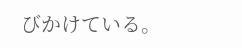びかけている。